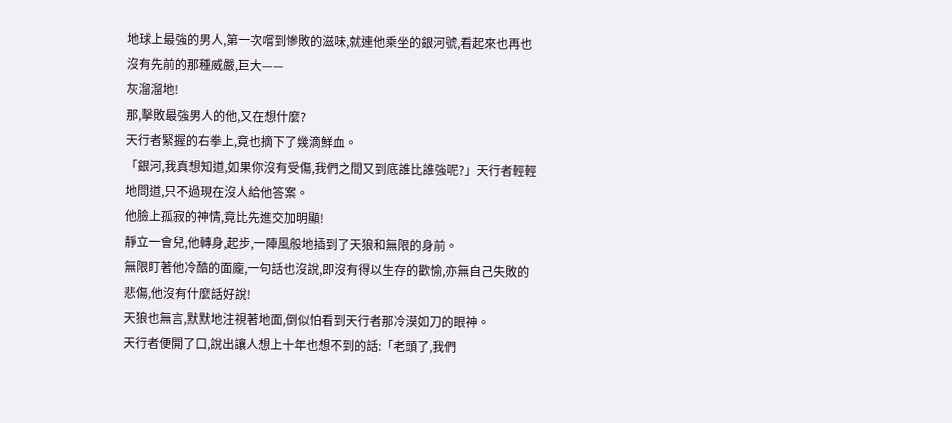地球上最強的男人,第一次嚐到慘敗的滋味,就連他乘坐的銀河號,看起來也再也沒有先前的那種威嚴,巨大——
灰溜溜地!
那,擊敗最強男人的他,又在想什麼?
天行者緊握的右拳上,竟也摘下了幾滴鮮血。
「銀河,我真想知道,如果你沒有受傷,我們之間又到底誰比誰強呢?」天行者輕輕地問道,只不過現在沒人給他答案。
他臉上孤寂的神情,竟比先進交加明顯!
靜立一會兒,他轉身,起步,一陣風般地插到了天狼和無限的身前。
無限盯著他冷酷的面龐,一句話也沒說,即沒有得以生存的歡愉,亦無自己失敗的悲傷,他沒有什麼話好說!
天狼也無言,默默地注視著地面,倒似怕看到天行者那冷漠如刀的眼神。
天行者便開了口,說出讓人想上十年也想不到的話:「老頭了,我們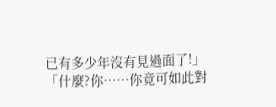已有多少年沒有見過面了!」
「什麼?你……你竟可如此對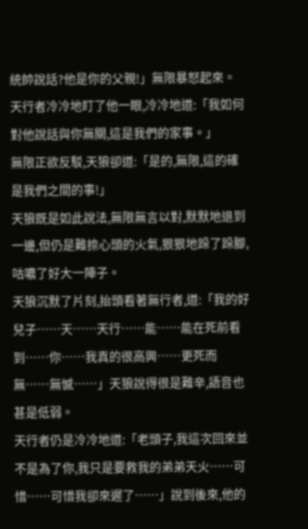統帥說話?他是你的父親!」無限暴怒起來。
天行者冷冷地盯了他一眼,冷冷地道:「我如何對他說話與你無關,這是我們的家事。」
無限正欲反駁,天狼卻道:「是的,無限,這的確是我們之間的事!」
天狼既是如此說法,無限無言以對,默默地退到一邊,但仍是難捺心頭的火氣,狠狠地跺了跺腳,咕噥了好大一陣子。
天狼沉默了片刻,抬頭看著無行者,道:「我的好兒子……天……天行……能……能在死前看到……你……我真的很高興……更死而無……無憾……」天狼說得很是難辛,語音也甚是低弱。
天行者仍是冷冷地道:「老頭子,我這次回來並不是為了你,我只是要救我的弟弟天火……可惜……可惜我卻來遲了……」說到後來,他的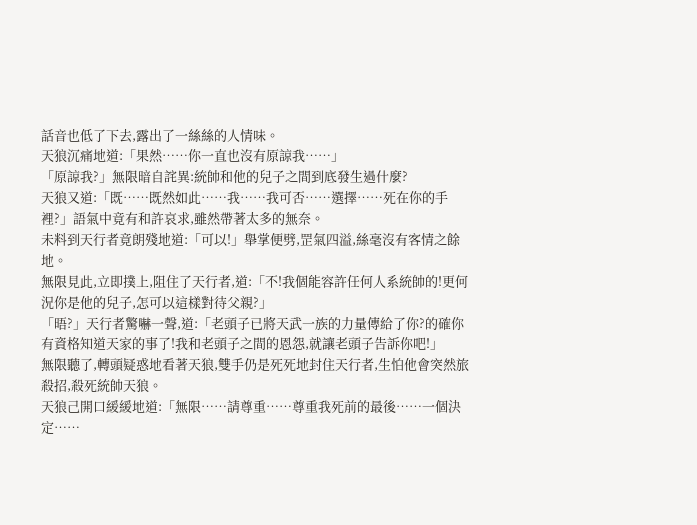話音也低了下去,露出了一絲絲的人情味。
天狼沉痛地道:「果然……你一直也沒有原諒我……」
「原諒我?」無限暗自詫異:統帥和他的兒子之間到底發生過什麼?
天狼又道:「既……既然如此……我……我可否……選擇……死在你的手裡?」語氣中竟有和許哀求,雖然帶著太多的無奈。
未料到天行者竟朗殘地道:「可以!」舉掌便劈,罡氣四溢,絲毫沒有客情之餘地。
無限見此,立即撲上,阻住了天行者,道:「不!我個能容許任何人系統帥的!更何況你是他的兒子,怎可以這樣對待父親?」
「晤?」天行者驚嚇一聲,道:「老頭子已將天武一族的力量傳給了你?的確你有資格知道天家的事了!我和老頭子之間的恩怨,就讓老頭子告訴你吧!」
無限聽了,轉頭疑惑地看著天狼,雙手仍是死死地封住天行者,生怕他會突然旅殺招,殺死統帥天狼。
天狼己開口緩緩地道:「無限……請尊重……尊重我死前的最後……一個決定……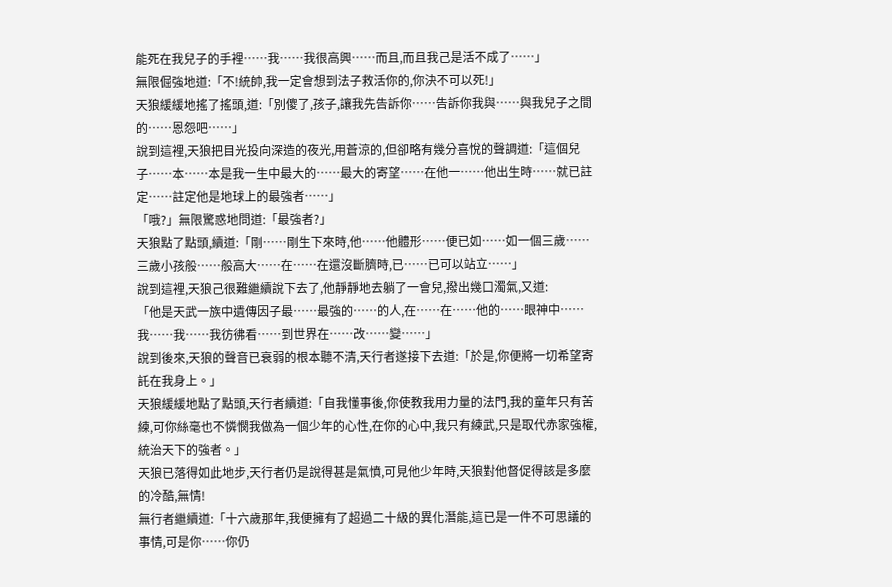能死在我兒子的手裡……我……我很高興……而且,而且我己是活不成了……」
無限倔強地道:「不!統帥,我一定會想到法子救活你的,你決不可以死!」
天狼緩緩地搖了搖頭,道:「別傻了,孩子,讓我先告訴你……告訴你我與……與我兒子之間的……恩怨吧……」
說到這裡,天狼把目光投向深造的夜光,用蒼涼的,但卻略有幾分喜悅的聲調道:「這個兒子……本……本是我一生中最大的……最大的寄望……在他一……他出生時……就已註定……註定他是地球上的最強者……」
「哦?」無限驚惑地問道:「最強者?」
天狼點了點頭,續道:「剛……剛生下來時,他……他體形……便已如……如一個三歲……三歲小孩般……般高大……在……在還沒斷臍時,已……已可以站立……」
說到這裡,天狼己很難繼續說下去了,他靜靜地去躺了一會兒,撥出幾口濁氣,又道:
「他是天武一族中遺傳因子最……最強的……的人,在……在……他的……眼神中……
我……我……我彷彿看……到世界在……改……變……」
說到後來,天狼的聲音已衰弱的根本聽不清,天行者遂接下去道:「於是,你便將一切希望寄託在我身上。」
天狼緩緩地點了點頭,天行者續道:「自我懂事後,你使教我用力量的法門,我的童年只有苦練,可你絲毫也不憐憫我做為一個少年的心性,在你的心中,我只有練武,只是取代赤家強權,統治天下的強者。」
天狼已落得如此地步,天行者仍是說得甚是氣憤,可見他少年時,天狼對他督促得該是多麼的冷酷,無情!
無行者繼續道:「十六歲那年,我便擁有了超過二十級的異化潛能,這已是一件不可思議的事情,可是你……你仍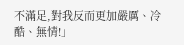不滿足,對我反而更加嚴厲、冷酷、無情!」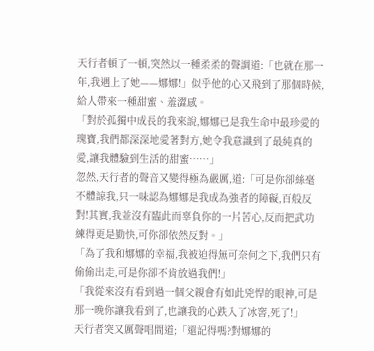天行者頓了一頓,突然以一種柔柔的聲調道:「也就在那一年,我遇上了她——娜娜!」似乎他的心又飛到了那個時候,給人帶來一種甜蜜、羞澀感。
「對於孤獨中成長的我來說,娜娜已是我生命中最珍愛的瑰寶,我們都深深地愛著對方,她令我意識到了最純真的愛,讓我體驗到生活的甜蜜……」
忽然,天行者的聲音又變得極為嚴厲,道:「可是你卻絲毫不體諒我,只一味認為娜娜是我成為強者的障礙,百般反對!其實,我並沒有臨此而辜負你的一片苦心,反而把武功練得更是勤快,可你卻依然反對。」
「為了我和娜娜的幸福,我被迫得無可奈何之下,我們只有偷偷出走,可是你卻不肯放過我們!」
「我從來沒有看到過一個父親會有如此兇悍的眼神,可是那一晚你讓我看到了,也讓我的心跌入了冰窖,死了!」
天行者突又厲聲唱間道;「還記得嗎?對娜娜的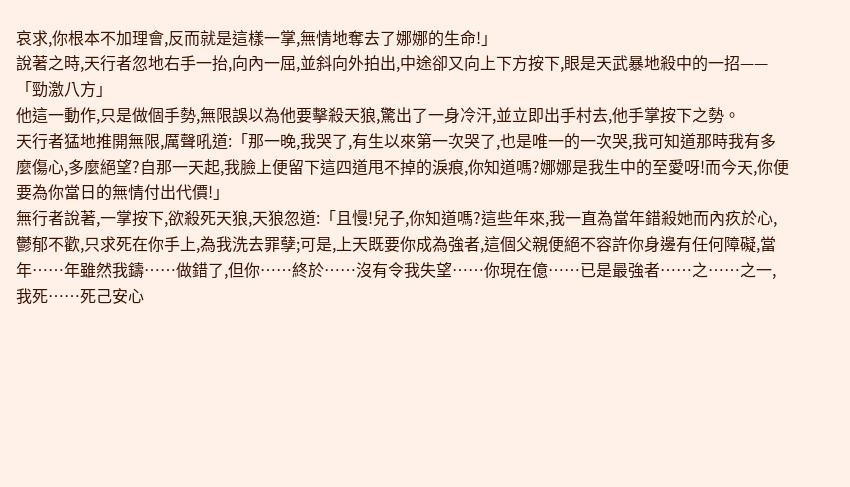哀求,你根本不加理會,反而就是這樣一掌,無情地奪去了娜娜的生命!」
說著之時,天行者忽地右手一抬,向內一屈,並斜向外拍出,中途卻又向上下方按下,眼是天武暴地殺中的一招——「勁激八方」
他這一動作,只是做個手勢,無限誤以為他要擊殺天狼,驚出了一身冷汗,並立即出手村去,他手掌按下之勢。
天行者猛地推開無限,厲聲吼道:「那一晚,我哭了,有生以來第一次哭了,也是唯一的一次哭,我可知道那時我有多麼傷心,多麼絕望?自那一天起,我臉上便留下這四道甩不掉的淚痕,你知道嗎?娜娜是我生中的至愛呀!而今天,你便要為你當日的無情付出代價!」
無行者說著,一掌按下,欲殺死天狼,天狼忽道:「且慢!兒子,你知道嗎?這些年來,我一直為當年錯殺她而內疚於心,鬱郁不歡,只求死在你手上,為我洗去罪孽;可是,上天既要你成為強者,這個父親便絕不容許你身邊有任何障礙,當年……年雖然我鑄……做錯了,但你……終於……沒有令我失望……你現在億……已是最強者……之……之一,我死……死己安心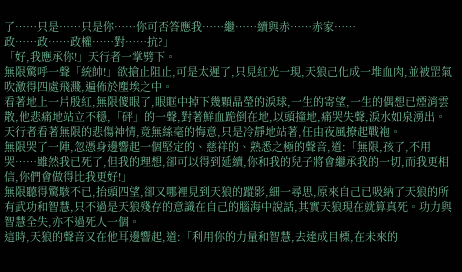了……只是……只是你……你可否答應我……繼……續與赤……赤家……
政……政……政權……對……抗?」
「好,我應承你!」天行者一掌劈下。
無限驚呼一聲「統帥!」欲搶止阻止,可是太遲了,只見紅光一現,天狼己化成一堆血肉,並被罡氣吹激得四處飛濺,遍佈於塵埃之中。
看著地上一片殷紅,無限傻眼了,眼眶中掉下幾顆晶瑩的淚球,一生的寄望,一生的偶想已煙消雲散,他悲痛地站立不穩,「砰」的一聲,對著鮮血跪倒在地,以頭撞地,痛哭失聲,淚水如泉湧出。
天行者看著無限的悲傷神情,竟無絲毫的悔意,只是冷靜地站著,任由夜風撩起戰袍。
無限哭了一陣,忽憑身邊響起一個堅定的、慈祥的、熟悉之極的聲音,道:「無限,孩了,不用哭……雖然我已死了,但我的理想,卻可以得到延續,你和我的兒子將會繼承我的一切,而我更相信,你們會做得比我更好!」
無限聽得驚駭不已,抬頭四望,卻又哪裡見到天狼的蹤影,細一尋思,原來自己已吸納了天狼的所有武功和智慧,只不過是天狼殘存的意識在自己的腦海中說話,其實天狼現在就算真死。功力與智慧全失,亦不過死人一個。
這時,天狼的聲音又在他耳邊響起,道:「利用你的力量和智慧,去達成目標,在未來的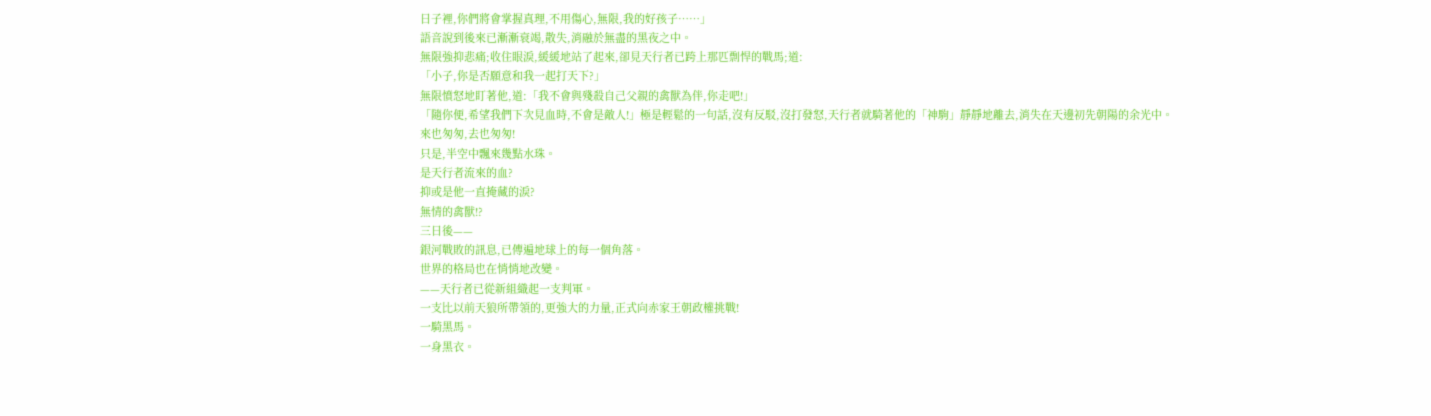日子裡,你們將會掌握真理,不用傷心,無限,我的好孩子……」
語音說到後來已漸漸衰竭,散失,消融於無盡的黑夜之中。
無限強抑悲痛;收住眼淚,緩緩地站了起來,卻見天行者已跨上那匹剽悍的戰馬;道:
「小子,你是否願意和我一起打天下?」
無限憤怒地盯著他,道:「我不會與殘殺自己父親的禽獸為伴,你走吧!」
「隨你便,希望我們下次見血時,不會是敵人!」極是輕鬆的一句話,沒有反駁,沒打發怒,天行者就騎著他的「神駒」靜靜地離去,消失在天邊初先朝陽的余光中。
來也匆匆,去也匆匆!
只是,半空中飄來幾點水珠。
是天行者流來的血?
抑或是他一直掩藏的淚?
無情的禽獸!?
三日後——
銀河戰敗的訊息,已傳遍地球上的每一個角落。
世界的格局也在悄悄地改變。
——天行者已從新組織起一支判軍。
一支比以前天狼所帶領的,更強大的力量,正式向赤家王朝政權挑戰!
一騎黑馬。
一身黑衣。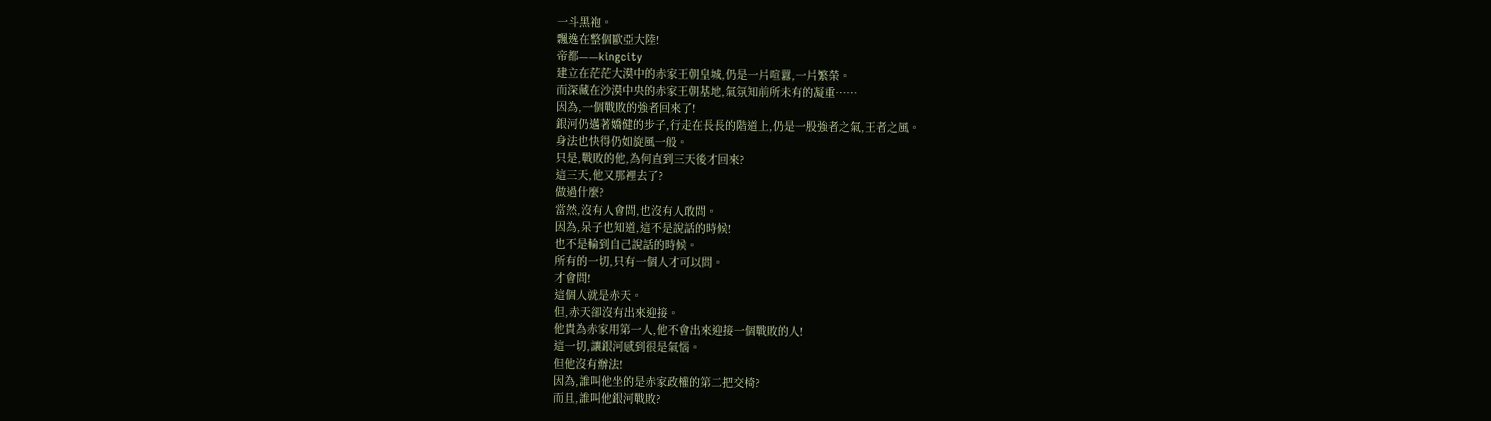一斗黑袍。
飄逸在整個歐亞大陸!
帝都——kingcity
建立在茫茫大漠中的赤家王朝皇城,仍是一片喧囂,一片繁榮。
而深藏在沙漠中央的赤家王朝基地,氣氛知前所未有的凝重……
因為,一個戰敗的強者回來了!
銀河仍邁著嬌健的步子,行走在長長的階道上,仍是一股強者之氣,王者之風。
身法也快得仍如旋風一般。
只是,戰敗的他,為何直到三天後才回來?
這三天,他又那裡去了?
做過什麼?
當然,沒有人會問,也沒有人敢問。
因為,呆子也知道,這不是說話的時候!
也不是輪到自己說話的時候。
所有的一切,只有一個人才可以問。
才會問!
這個人就是赤天。
但,赤天卻沒有出來迎接。
他貴為赤家用第一人,他不會出來迎接一個戰敗的人!
這一切,讓銀河感到很是氣惱。
但他沒有辦法!
因為,誰叫他坐的是赤家政權的第二把交椅?
而且,誰叫他銀河戰敗?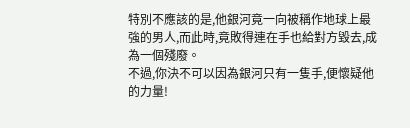特別不應該的是,他銀河竟一向被稱作地球上最強的男人,而此時,竟敗得連在手也給對方毀去,成為一個殘廢。
不過,你決不可以因為銀河只有一隻手,便懷疑他的力量!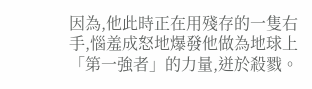因為,他此時正在用殘存的一隻右手,惱羞成怒地爆發他做為地球上「第一強者」的力量,迸於殺戮。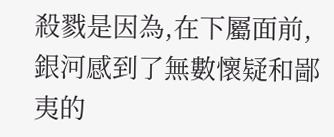殺戮是因為,在下屬面前,銀河感到了無數懷疑和鄙夷的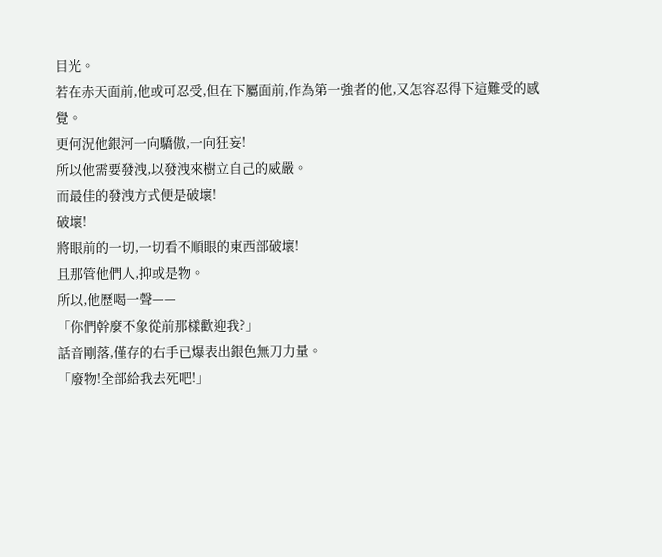目光。
若在赤天面前,他或可忍受,但在下屬面前,作為第一強者的他,又怎容忍得下這難受的感覺。
更何況他銀河一向驕傲,一向狂妄!
所以他需要發洩,以發洩來樹立自己的威嚴。
而最佳的發洩方式便是破壞!
破壞!
將眼前的一切,一切看不順眼的東西部破壞!
且那管他們人,抑或是物。
所以,他歷喝一聲——
「你們幹麼不象從前那樣歡迎我?」
話音剛落,僅存的右手已爆表出銀色無刀力量。
「廢物!全部給我去死吧!」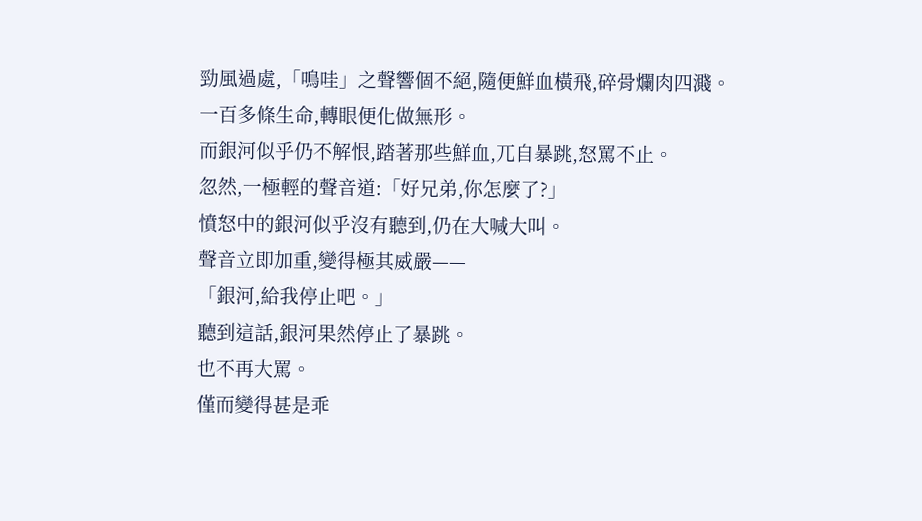勁風過處,「鳴哇」之聲響個不絕,隨便鮮血橫飛,碎骨爛肉四濺。
一百多條生命,轉眼便化做無形。
而銀河似乎仍不解恨,踏著那些鮮血,兀自暴跳,怒罵不止。
忽然,一極輕的聲音道:「好兄弟,你怎麼了?」
憤怒中的銀河似乎沒有聽到,仍在大喊大叫。
聲音立即加重,變得極其威嚴——
「銀河,給我停止吧。」
聽到這話,銀河果然停止了暴跳。
也不再大罵。
僅而變得甚是乖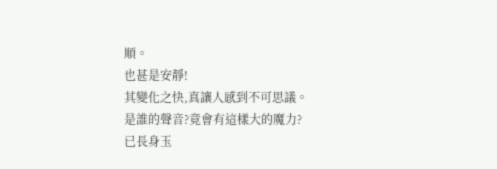順。
也甚是安靜!
其變化之快,真讓人感到不可思議。
是誰的聲音?竟會有這樣大的魔力?
已長身玉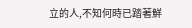立的人,不知何時已踏著鮮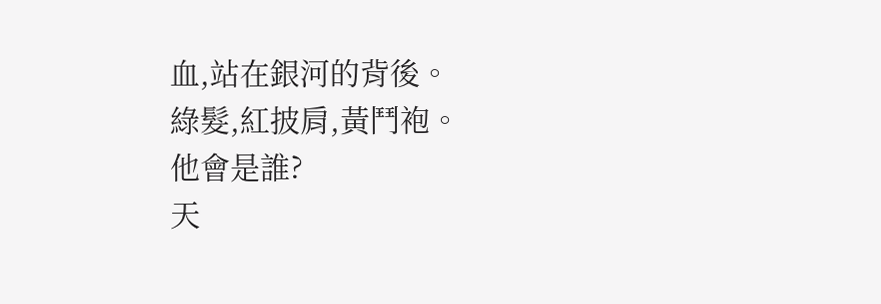血,站在銀河的背後。
綠髮,紅披肩,黃鬥袍。
他會是誰?
天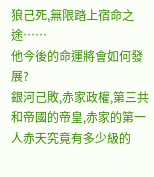狼己死,無限踏上宿命之途……
他今後的命運將會如何發展?
銀河己敗,赤家政權,第三共和帝國的帝皇,赤家的第一人赤天究竟有多少級的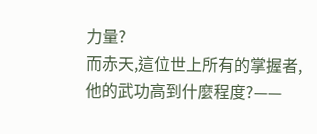力量?
而赤天,這位世上所有的掌握者,他的武功高到什麼程度?——